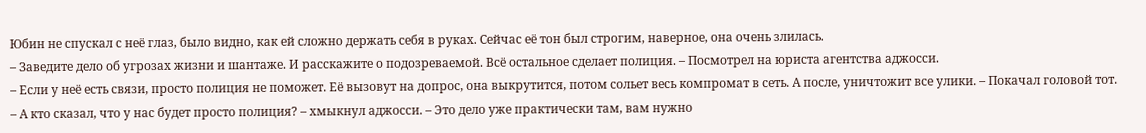Юбин не спускал с неё глаз, было видно, как ей сложно держать себя в руках. Сейчас её тон был строгим, наверное, она очень злилась.
– Заведите дело об угрозах жизни и шантаже. И расскажите о подозреваемой. Всё остальное сделает полиция. – Посмотрел на юриста агентства аджосси.
– Если у неё есть связи, просто полиция не поможет. Её вызовут на допрос, она выкрутится, потом сольет весь компромат в сеть. А после, уничтожит все улики. – Покачал головой тот.
– А кто сказал, что у нас будет просто полиция? – хмыкнул аджосси. – Это дело уже практически там, вам нужно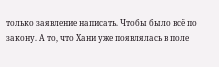только заявление написать. Чтобы было всё по закону. А то, что Хани уже появлялась в поле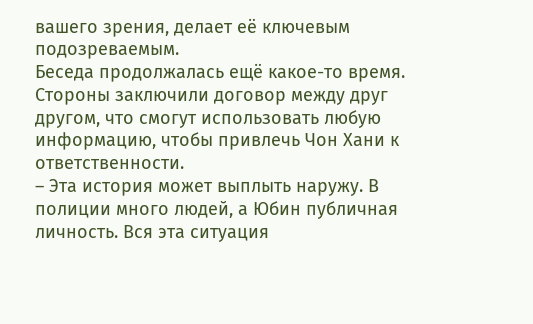вашего зрения, делает её ключевым подозреваемым.
Беседа продолжалась ещё какое-то время. Стороны заключили договор между друг другом, что смогут использовать любую информацию, чтобы привлечь Чон Хани к ответственности.
– Эта история может выплыть наружу. В полиции много людей, а Юбин публичная личность. Вся эта ситуация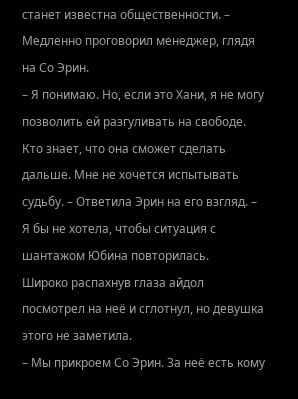станет известна общественности. – Медленно проговорил менеджер, глядя на Со Эрин.
– Я понимаю. Но, если это Хани, я не могу позволить ей разгуливать на свободе. Кто знает, что она сможет сделать дальше. Мне не хочется испытывать судьбу. – Ответила Эрин на его взгляд. – Я бы не хотела, чтобы ситуация с шантажом Юбина повторилась.
Широко распахнув глаза айдол посмотрел на неё и сглотнул, но девушка этого не заметила.
– Мы прикроем Со Эрин. За неё есть кому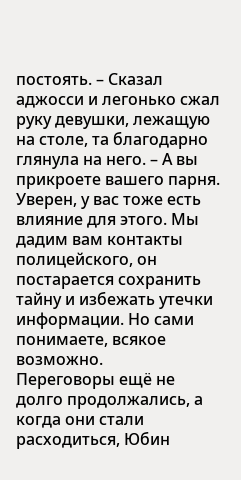постоять. – Сказал аджосси и легонько сжал руку девушки, лежащую на столе, та благодарно глянула на него. – А вы прикроете вашего парня. Уверен, у вас тоже есть влияние для этого. Мы дадим вам контакты полицейского, он постарается сохранить тайну и избежать утечки информации. Но сами понимаете, всякое возможно.
Переговоры ещё не долго продолжались, а когда они стали расходиться, Юбин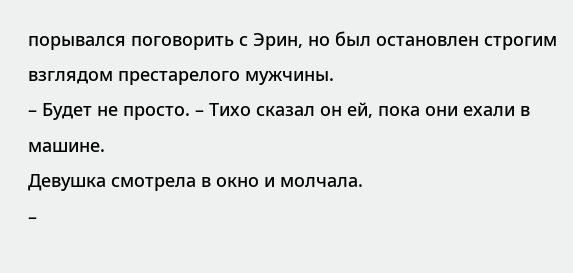порывался поговорить с Эрин, но был остановлен строгим взглядом престарелого мужчины.
– Будет не просто. – Тихо сказал он ей, пока они ехали в машине.
Девушка смотрела в окно и молчала.
–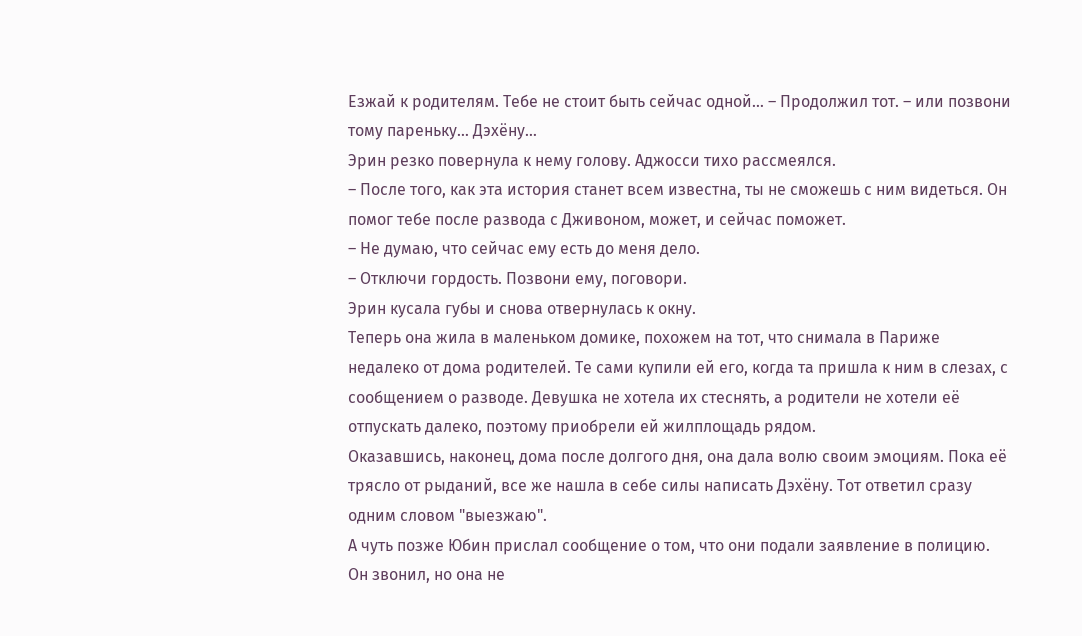Езжай к родителям. Тебе не стоит быть сейчас одной… – Продолжил тот. – или позвони тому пареньку… Дэхëну…
Эрин резко повернула к нему голову. Аджосси тихо рассмеялся.
– После того, как эта история станет всем известна, ты не сможешь с ним видеться. Он помог тебе после развода с Дживоном, может, и сейчас поможет.
– Не думаю, что сейчас ему есть до меня дело.
– Отключи гордость. Позвони ему, поговори.
Эрин кусала губы и снова отвернулась к окну.
Теперь она жила в маленьком домике, похожем на тот, что снимала в Париже недалеко от дома родителей. Те сами купили ей его, когда та пришла к ним в слезах, с сообщением о разводе. Девушка не хотела их стеснять, а родители не хотели её отпускать далеко, поэтому приобрели ей жилплощадь рядом.
Оказавшись, наконец, дома после долгого дня, она дала волю своим эмоциям. Пока её трясло от рыданий, все же нашла в себе силы написать Дэхëну. Тот ответил сразу одним словом "выезжаю".
А чуть позже Юбин прислал сообщение о том, что они подали заявление в полицию. Он звонил, но она не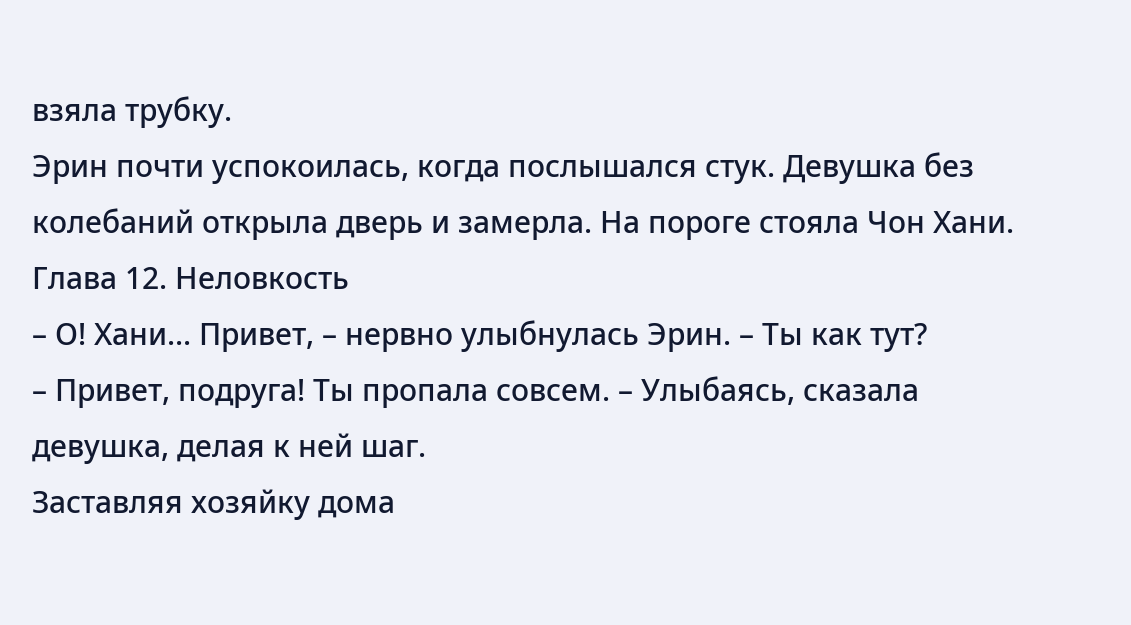взяла трубку.
Эрин почти успокоилась, когда послышался стук. Девушка без колебаний открыла дверь и замерла. На пороге стояла Чон Хани.
Глава 12. Неловкость
– О! Хани... Привет, – нервно улыбнулась Эрин. – Ты как тут?
– Привет, подруга! Ты пропала совсем. – Улыбаясь, сказала девушка, делая к ней шаг.
Заставляя хозяйку дома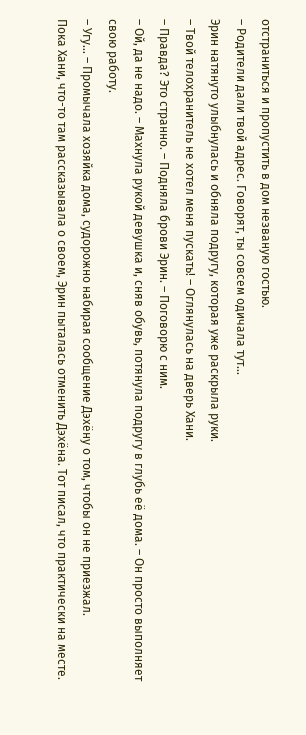отстраниться и пропустить в дом незваную гостью.
– Родители дали твой адрес. Говорят, ты совсем одичала тут...
Эрин натянуто улыбнулась и обняла подругу, которая уже раскрыла руки.
– Твой телохранитель не хотел меня пускать! – Оглянулась на дверь Хани.
– Правда? Это странно. – Подняла брови Эрин. – Поговорю с ним.
– Ой, да не надо. – Махнула рукой девушка и, сняв обувь, потянула подругу в глубь её дома. – Он просто выполняет свою работу.
– Угу… – Промычала хозяйка дома, судорожно набирая сообщение Дэхëну о том, чтобы он не приезжал.
Пока Хани, что-то там рассказывала о своем, Эрин пыталась отменить Дэхëна. Тот писал, что практически на месте.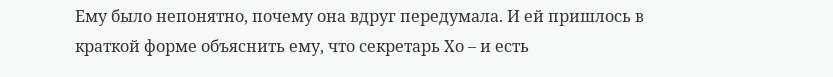Ему было непонятно, почему она вдруг передумала. И ей пришлось в краткой форме объяснить ему, что секретарь Хо – и есть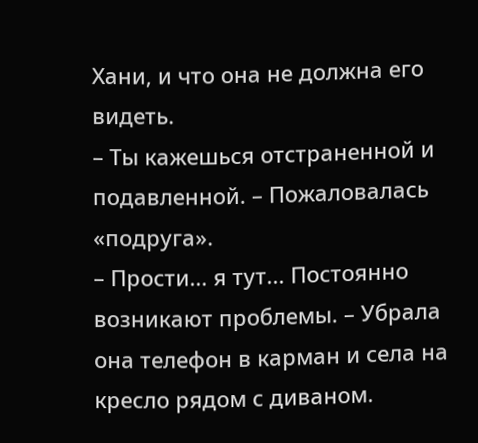Хани, и что она не должна его видеть.
– Ты кажешься отстраненной и подавленной. – Пожаловалась «подруга».
– Прости… я тут... Постоянно возникают проблемы. – Убрала она телефон в карман и села на кресло рядом с диваном.